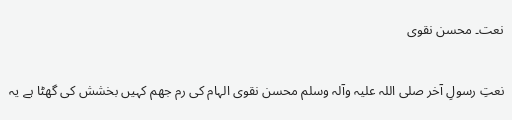نعت۔ محسن نقوی

نعتِ رسولِ آخر صلی اللہ علیہ وآلہ وسلم محسن نقوی الہام کی رم جھم کہیں بخشش کی گھٹا ہے یہ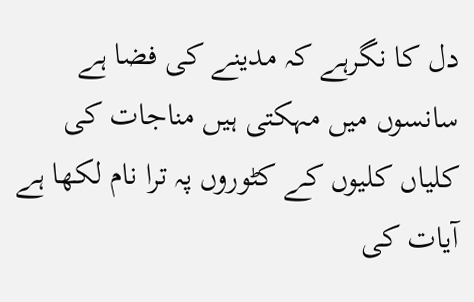دل کا نگرہے کہ مدینے کی فضا ہے سانسوں میں مہکتی ہیں مناجات کی کلیاں کلیوں کے کٹوروں پہ ترا نام لکھا ہے آیات کی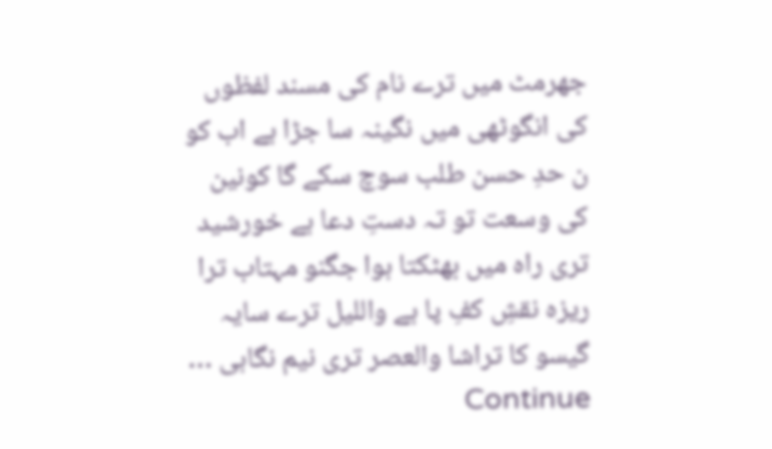جھرمٹ میں ترے نام کی مسند لفظوں کی انگوٹھی میں نگینہ سا جڑا ہے اب کو ن حدِ حسن طلب سوچ سکے گا کونین کی وسعت تو تہ دستِ دعا ہے خورشید تری راہ میں بھٹکتا ہوا جگنو مہتاب ترا ریزہ نقشِ کفِ پا ہے واللیل ترے سایہ گیسو کا تراشا والعصر تری نیم نگاہی … Continue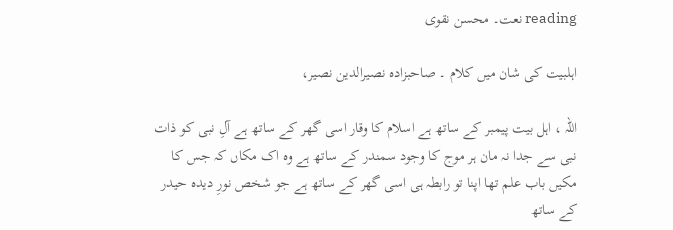reading نعت۔ محسن نقوی

اہلبیت کی شان میں کلام ۔ صاحبزادہ نصیرالدین نصیر،

اللہ ، اہل بیت پیمبر کے ساتھ ہے اسلام کا وقار اسی گھر کے ساتھ ہے آلِ نبی کو ذات نبی سے جدا نہ مان ہر موج کا وجود سمندر کے ساتھ ہے وہ اک مکاں کہ جس کا مکیں باب علم تھا اپنا تو رابطہ ہی اسی گھر کے ساتھ ہے جو شخص نورِ دیدہ حیدر کے ساتھ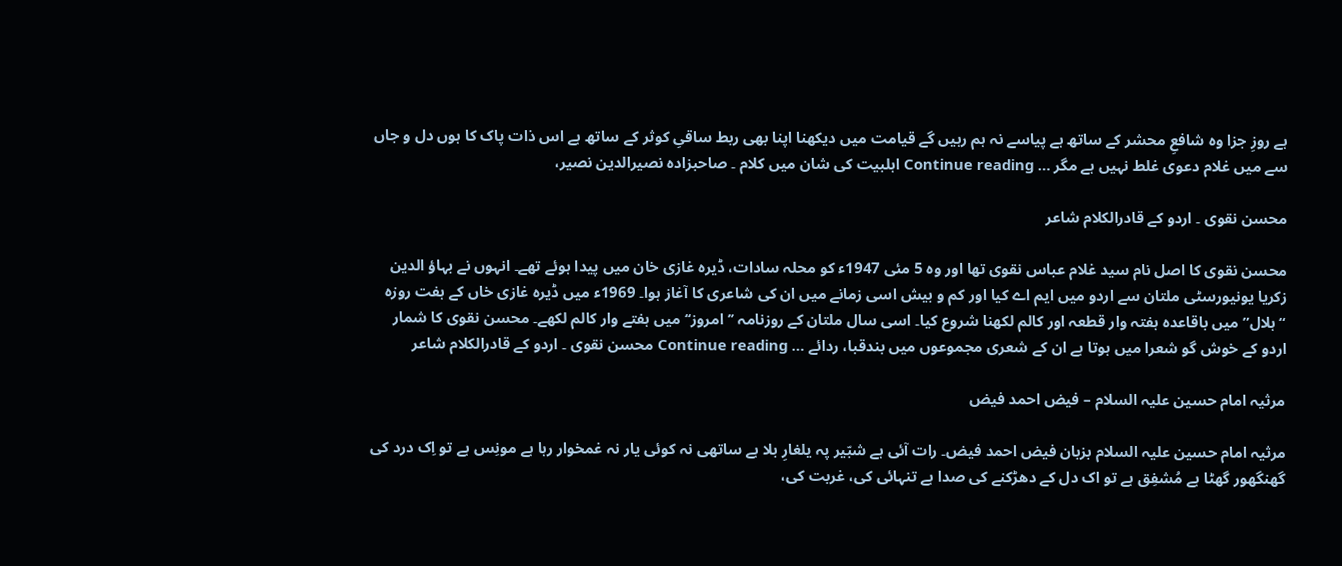ہے روزِ جزا وہ شافعِ محشر کے ساتھ ہے پیاسے نہ ہم رہیں گے قیامت میں دیکھنا اپنا بھی ربط ساقیِ کوثر کے ساتھ ہے اس ذات پاک کا ہوں دل و جاں سے میں غلام دعوی غلط نہیں ہے مگر … Continue reading اہلبیت کی شان میں کلام ۔ صاحبزادہ نصیرالدین نصیر،

محسن نقوی ۔ اردو کے قادرالکلام شاعر

محسن نقوی کا اصل نام سید غلام عباس نقوی تھا اور وہ 5 مئی 1947ء کو محلہ سادات، ڈیرہ غازی خان میں پیدا ہوئے تھے۔ انہوں نے بہاؤ الدین زکریا یونیورسٹی ملتان سے اردو میں ایم اے کیا اور کم و بیش اسی زمانے میں ان کی شاعری کا آغاز ہوا۔ 1969ء میں ڈیرہ غازی خاں کے ہفت روزہ “ہلال” میں باقاعدہ ہفتہ وار قطعہ اور کالم لکھنا شروع کیا۔ اسی سال ملتان کے روزنامہ ’’امروز‘‘ میں ہفتے وار کالم لکھے۔ محسن نقوی کا شمار اردو کے خوش گو شعرا میں ہوتا ہے ان کے شعری مجموعوں میں بندقبا، ردائے … Continue reading محسن نقوی ۔ اردو کے قادرالکلام شاعر

مرثیہ امام حسین علیہ السلام – فیض احمد فیض

مرثیہ امام حسین علیہ السلام بزبان فیض احمد فیض۔ رات آئی ہے شبّیر پہ یلغارِ بلا ہے ساتھی نہ کوئی یار نہ غمخوار رہا ہے مونِس ہے تو اِک درد کی گھنگھور گھٹا ہے مُشفِق ہے تو اک دل کے دھڑکنے کی صدا ہے تنہائی کی، غربت کی،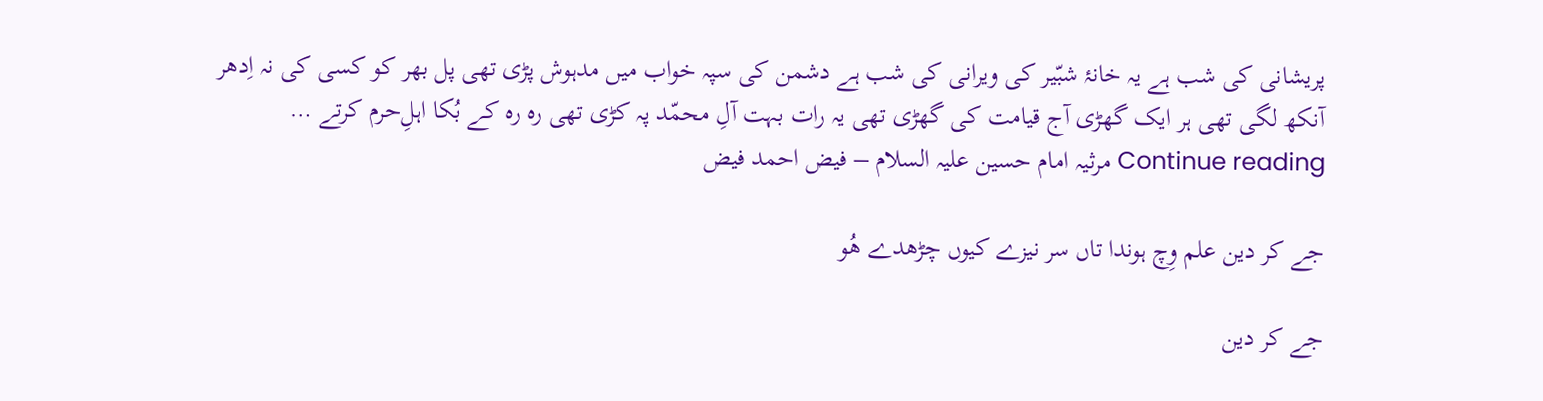پریشانی کی شب ہے یہ خانۂ شبّیر کی ویرانی کی شب ہے دشمن کی سپہ خواب میں‌ مدہوش پڑی تھی پل بھر کو کسی کی نہ اِدھر آنکھ لگی تھی ہر ایک گھڑی آج قیامت کی گھڑی تھی یہ رات بہت آلِ محمّد پہ کڑی تھی رہ رہ کے بُکا اہلِ‌حرم کرتے … Continue reading مرثیہ امام حسین علیہ السلام – فیض احمد فیض

جے کر دین علم وِچ ہوندا تاں سر نیزے کیوں چڑھدے ھُو

جے کر دین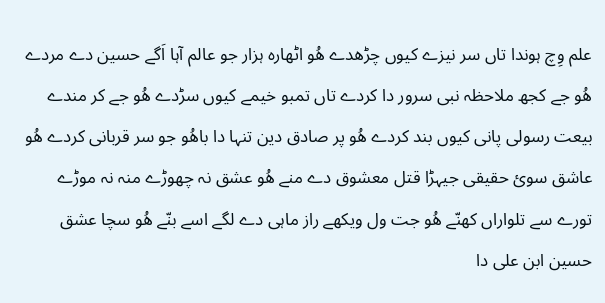علم وِچ ہوندا تاں سر نیزے کیوں چڑھدے ھُو اٹھارہ ہزار جو عالم آہا اَگے حسین دے مردے ھُو جے کجھ ملاحظہ نبی سرور دا کردے تاں تمبو خیمے کیوں سڑدے ھُو جے کر مندے بیعت رسولی پانی کیوں بند کردے ھُو پر صادق دین تنہا دا باھُو جو سر قربانی کردے ھُو عاشق سوئ حقیقی جیہڑا قتل معشوق دے منے ھُو عشق نہ چھوڑے منہ نہ موڑے تورے سے تلواراں کھنّے ھُو جت ول ویکھے راز ماہی دے لگے اسے بنّے ھُو سچا عشق حسین ابن علی دا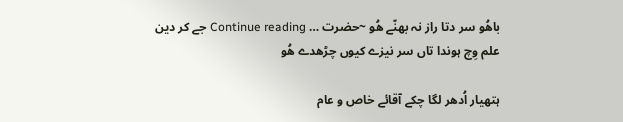باھُو سر دتا راز نہ بھنّے ھُو ~حضرت … Continue reading جے کر دین علم وِچ ہوندا تاں سر نیزے کیوں چڑھدے ھُو

ہتھیار اُدھر لگا چکے آقائے خاص و عام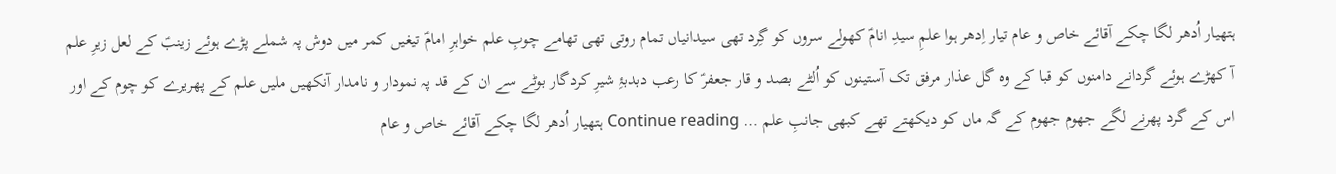ہتھیار اُدھر لگا چکے آقائے خاص و عام تیار اِدھر ہوا علمِ سیدِ انامؑ کھولے سروں کو گِرد تھی سیدانیاں تمام روتی تھی تھامے چوبِ علم خواہرِ امامؑ تیغیں کمر میں دوش پہ شملے پڑے ہوئے زینبؑ کے لعل زیرِ علم آ کھڑے ہوئے گردانے دامنوں کو قبا کے وہ گل عذار مرفق تک آستینوں کو اُلٹے بصد و قار جعفرؑ کا رعب دبدبۂِ شیرِ کردگار بوٹے سے ان کے قد پہ نمودار و نامدار آنکھیں ملیں علم کے پھریرے کو چوم کے اور اس کے گرد پھرنے لگے جھوم جھوم کے گہ ماں کو دیکھتے تھے کبھی جانبِ علم … Continue reading ہتھیار اُدھر لگا چکے آقائے خاص و عام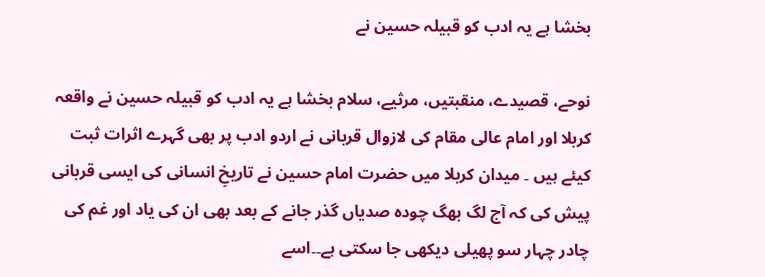بخشا ہے یہ ادب کو قبیلہ حسین نے

نوحے، قصیدے، منقبتیں، مرثیے، سلام بخشا ہے یہ ادب کو قبیلہ حسین نے واقعہ کربلا اور امام عالی مقام کی لازوال قربانی نے اردو ادب پر بھی گہرے اثرات ثبت کیئے ہیں ۔ میدان کربلا میں حضرت امام حسین نے تاریخِ انسانی کی ایسی قربانی پیش کی کہ آج لگ بھگ چودہ صدیاں گذر جانے کے بعد بھی ان کی یاد اور غم کی چادر چہار سو پھیلی دیکھی جا سکتی ہے۔۔اسے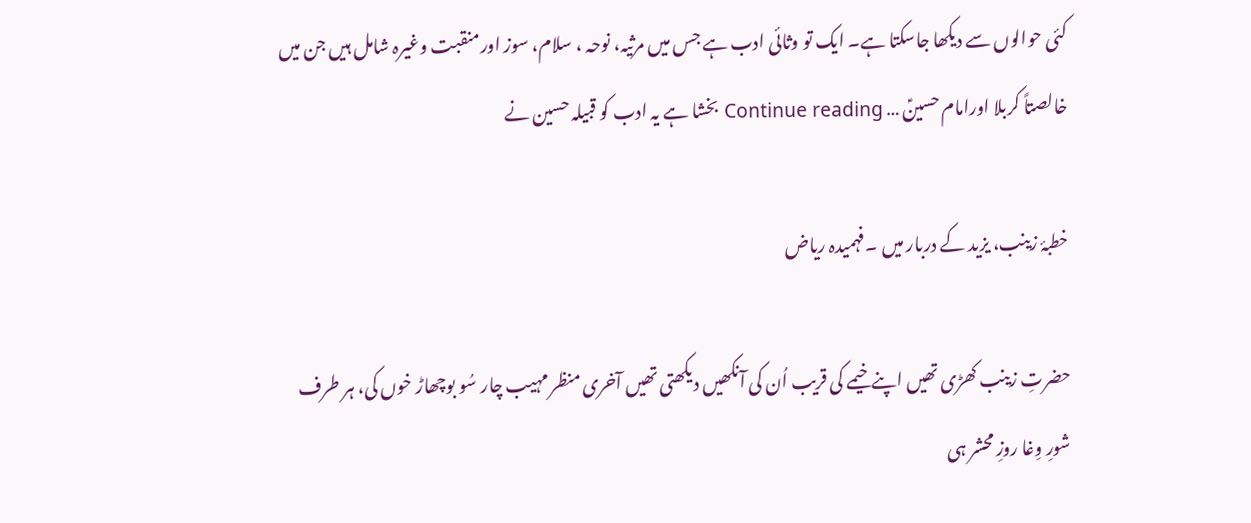کئی حوالوں سے دیکھا جاسکتا ہے۔ ایک تو وثائی ادب ہے جس میں مرثیہ، نوحہ ، سلام، سوز اورمنقبت وغیرہ شامل ہیں جن میں خالصتاً کربلا اورامام حسینؑ … Continue reading بخشا ہے یہ ادب کو قبیلہ حسین نے

خطبۂ زینب، یزید کے دربار میں ۔فہمیدہ ریاض

حضرتِ زینب کھڑی تھیں اپنے خیمے کی قریب اُن کی آنکھیں دیکھتی تھیں آخری منظر مہیب چار سُو بوچھاڑ خوں کی، ہر طرف شورِ وِغا روزِ محشر ہی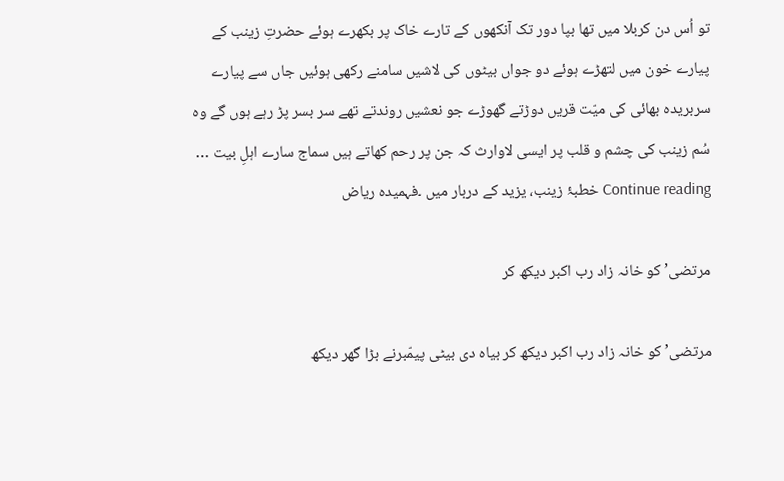تو اُس دن کربلا میں تھا بپا دور تک آنکھوں کے تارے خاک پر بکھرے ہوئے حضرتِ زینب کے پیارے خون میں لتھڑے ہوئے دو جواں بیٹوں کی لاشیں سامنے رکھی ہوئیں جاں سے پیارے سربریدہ بھائی کی میّت قریں دوڑتے گھوڑے جو نعشیں روندتے تھے سر بسر پڑ رہے ہوں گے وہ سُم زینب کی چشم و قلب پر ایسی لاوارث کہ جن پر رحم کھاتے ہیں سماج سارے اہلِ بیت … Continue reading خطبۂ زینب، یزید کے دربار میں ۔فہمیدہ ریاض

مرتضی’ کو خانہ زاد رب اکبر دیکھ کر

مرتضی’ کو خانہ زاد رب اکبر دیکھ کر بیاہ دی بیٹی پیمّبرنے بڑا گھر دیکھ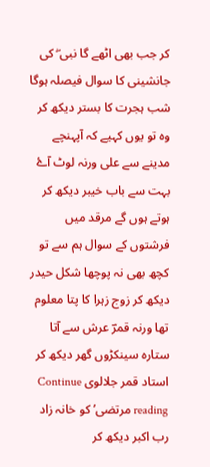کر جب بھی اٹھے گا نبی ۖ کی جانشینی کا سوال فیصلہ ہوگا شب ہجرت کا بستر دیکھ کر وہ تو یوں کہیے کہ آپہنچے مدینے سے علی ورنہ لوٹ آۓ بہت سے باب خیبر دیکھ کر ہوتے ہوں گے مرقد میں فرشتوں کے سوال ہم سے تو کچھ بھی نہ پوچھا شکل حیدر دیکھ کر زوج زہرا کا پتا معلوم تھا ورنہ قمرؔ عرش سے آتا ستارہ سینکڑوں گھر دیکھ کر استاد قمر جلالوی Continue reading مرتضی’ کو خانہ زاد رب اکبر دیکھ کر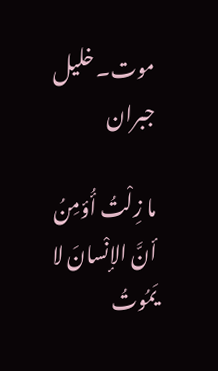موت۔ خلیل جبران

ما زِلْتُ أُؤمِنُ أنَّ الإنْسانَ لا يَمُوتُ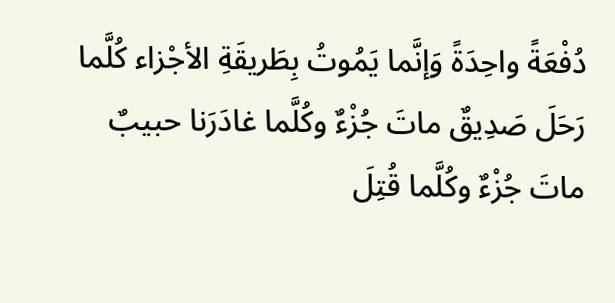دُفْعَةً واحِدَةً وَإنَّما يَمُوتُ بِطَريقَةِ الأجْزاء كُلَّما رَحَلَ صَدِيقٌ ماتَ جُزْءٌ وكُلَّما غادَرَنا حبيبٌ ماتَ جُزْءٌ وكُلَّما قُتِلَ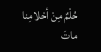حُلْمٌ مِنْ أحْلامِنا ماتَ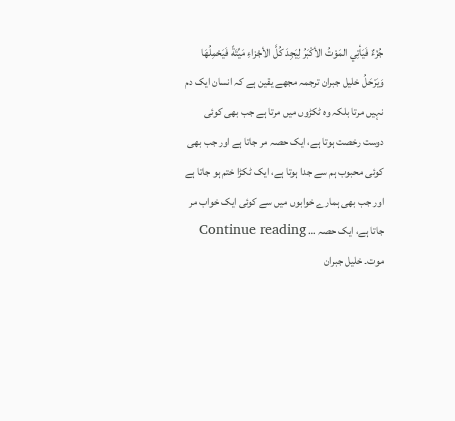جُزْءٌ فَيَأتِي المَوْتُ الأکْبَرُ لِيَجِدَ کُلَّ الأجْزاءِ مَيِّتَةً فَيَحْمِلُهَا وَيَرْحَلُ خلیل جبران ترجمہ مجھے یقین ہے کہ انسان ایک دم نہیں مرتا بلکہ وہ ٹکڑوں میں مرتا ہے جب بھی کوئی دوست رخصت ہوتا ہے، ایک حصہ مر جاتا ہے اور جب بھی کوئی محبوب ہم سے جدا ہوتا ہے، ایک ٹکڑا ختم ہو جاتا ہے اور جب بھی ہمارے خوابوں میں سے کوئی ایک خواب مر جاتا ہے، ایک حصہ … Continue reading موت۔ خلیل جبران